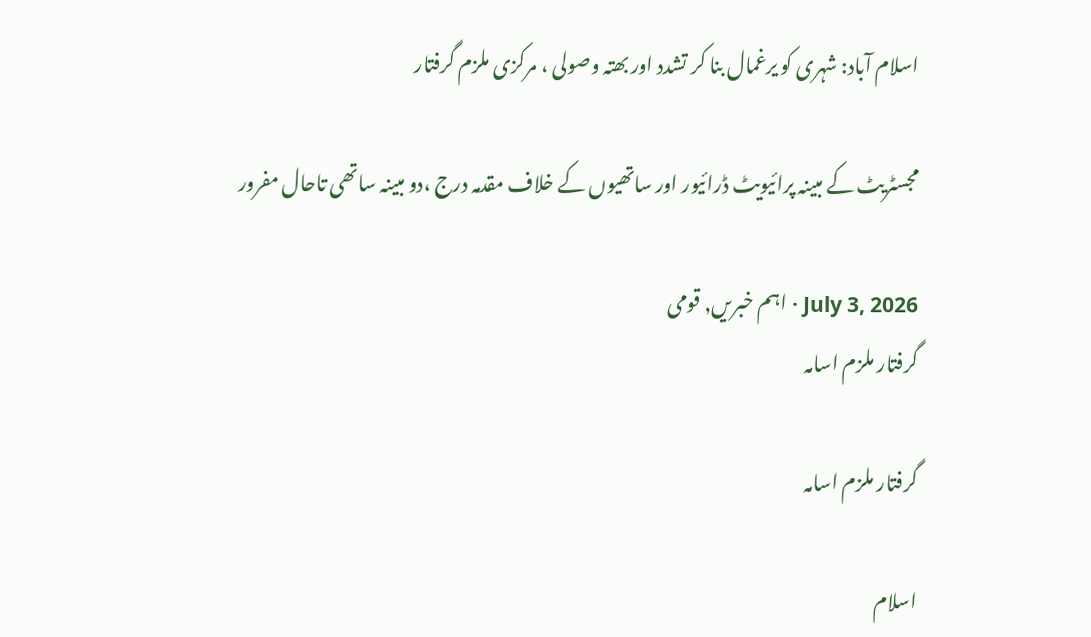اسلام آباد: شہری کو یرغمال بنا کر تشدد اور بھتہ وصولی ، مرکزی ملزم گرفتار

مجسٹریٹ کے مبینہ پرائیویٹ ڈرائیور اور ساتھیوں کے خلاف مقدمہ درج ،دو مبینہ ساتھی تاحال مفرور

July 3, 2026 · اہم خبریں, قومی
گرفتار ملزم اسامہ

گرفتار ملزم اسامہ

اسلام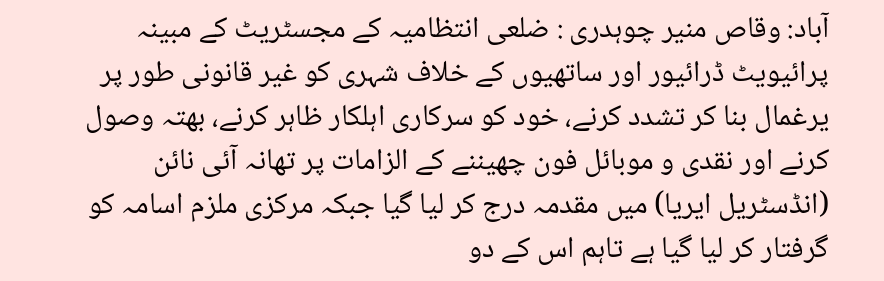آباد: وقاص منیر چوہدری : ضلعی انتظامیہ کے مجسٹریٹ کے مبینہ پرائیویٹ ڈرائیور اور ساتھیوں کے خلاف شہری کو غیر قانونی طور پر یرغمال بنا کر تشدد کرنے، خود کو سرکاری اہلکار ظاہر کرنے، بھتہ وصول کرنے اور نقدی و موبائل فون چھیننے کے الزامات پر تھانہ آئی نائن (انڈسٹریل ایریا) میں مقدمہ درج کر لیا گیا جبکہ مرکزی ملزم اسامہ کو گرفتار کر لیا گیا ہے تاہم اس کے دو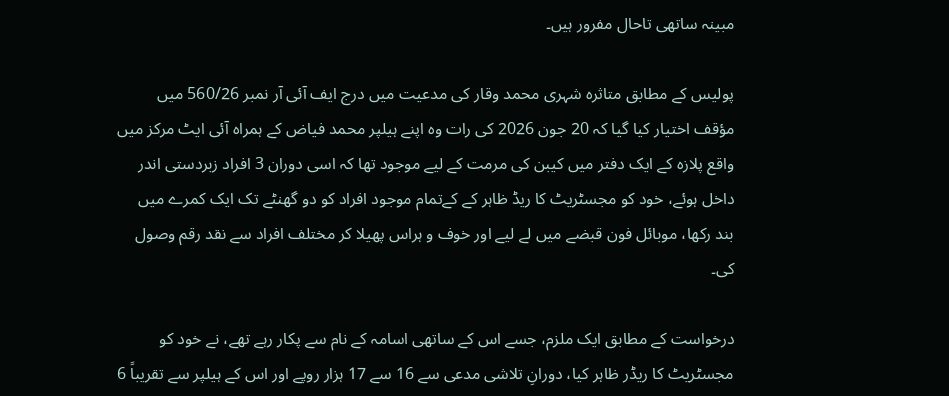مبینہ ساتھی تاحال مفرور ہیں۔

پولیس کے مطابق متاثرہ شہری محمد وقار کی مدعیت میں درج ایف آئی آر نمبر 560/26 میں مؤقف اختیار کیا گیا کہ 20 جون 2026 کی رات وہ اپنے ہیلپر محمد فیاض کے ہمراہ آئی ایٹ مرکز میں واقع پلازہ کے ایک دفتر میں کیبن کی مرمت کے لیے موجود تھا کہ اسی دوران 3 افراد زبردستی اندر داخل ہوئے، خود کو مجسٹریٹ کا ریڈ ظاہر کے کےتمام موجود افراد کو دو گھنٹے تک ایک کمرے میں بند رکھا، موبائل فون قبضے میں لے لیے اور خوف و ہراس پھیلا کر مختلف افراد سے نقد رقم وصول کی۔

درخواست کے مطابق ایک ملزم، جسے اس کے ساتھی اسامہ کے نام سے پکار رہے تھے، نے خود کو مجسٹریٹ کا ریڈر ظاہر کیا، دورانِ تلاشی مدعی سے 16 سے 17 ہزار روپے اور اس کے ہیلپر سے تقریباً 6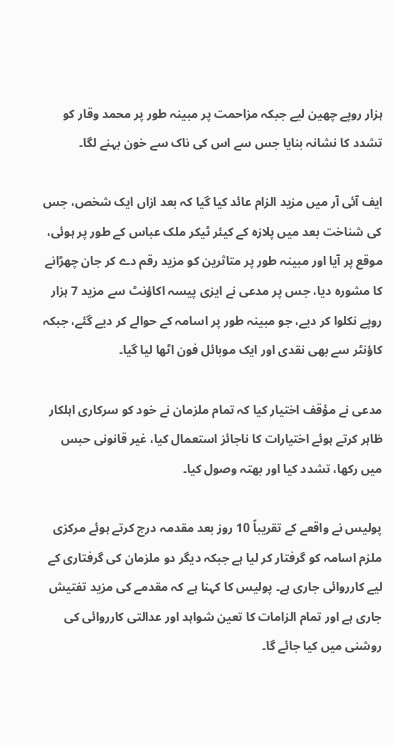ہزار روپے چھین لیے جبکہ مزاحمت پر مبینہ طور پر محمد وقار کو تشدد کا نشانہ بنایا جس سے اس کی ناک سے خون بہنے لگا۔

ایف آئی آر میں مزید الزام عائد کیا گیا کہ بعد ازاں ایک شخص، جس کی شناخت بعد میں پلازہ کے کیئر ٹیکر ملک عباس کے طور پر ہوئی، موقع پر آیا اور مبینہ طور پر متاثرین کو مزید رقم دے کر جان چھڑانے کا مشورہ دیا، جس پر مدعی نے ایزی پیسہ اکاؤنٹ سے مزید 7 ہزار روپے نکلوا کر دیے، جو مبینہ طور پر اسامہ کے حوالے کر دیے گئے، جبکہ کاؤنٹر سے بھی نقدی اور ایک موبائل فون اٹھا لیا گیا۔

مدعی نے مؤقف اختیار کیا کہ تمام ملزمان نے خود کو سرکاری اہلکار ظاہر کرتے ہوئے اختیارات کا ناجائز استعمال کیا، غیر قانونی حبس میں رکھا، تشدد کیا اور بھتہ وصول کیا۔

پولیس نے واقعے کے تقریباً 10 روز بعد مقدمہ درج کرتے ہوئے مرکزی ملزم اسامہ کو گرفتار کر لیا ہے جبکہ دیگر دو ملزمان کی گرفتاری کے لیے کارروائی جاری ہے۔ پولیس کا کہنا ہے کہ مقدمے کی مزید تفتیش جاری ہے اور تمام الزامات کا تعین شواہد اور عدالتی کارروائی کی روشنی میں کیا جائے گا۔